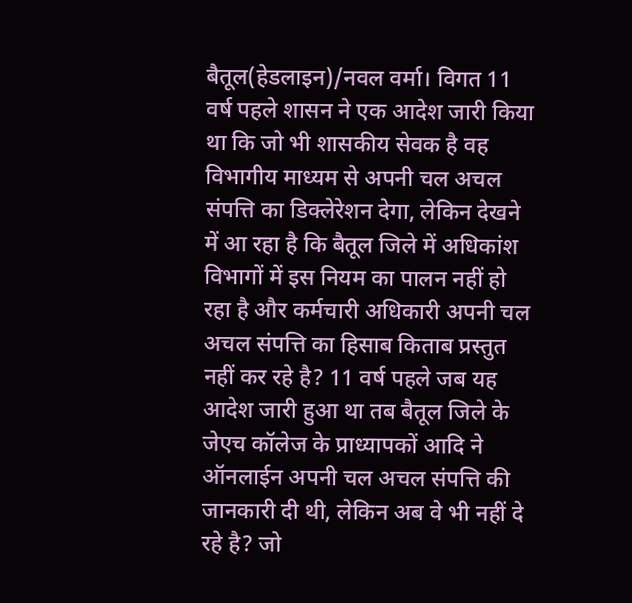बैतूल(हेडलाइन)/नवल वर्मा। विगत 11 वर्ष पहले शासन ने एक आदेश जारी किया था कि जो भी शासकीय सेवक है वह विभागीय माध्यम से अपनी चल अचल संपत्ति का डिक्लेरेशन देगा, लेकिन देखने में आ रहा है कि बैतूल जिले में अधिकांश विभागों में इस नियम का पालन नहीं हो रहा है और कर्मचारी अधिकारी अपनी चल अचल संपत्ति का हिसाब किताब प्रस्तुत नहीं कर रहे है? 11 वर्ष पहले जब यह आदेश जारी हुआ था तब बैतूल जिले के जेएच कॉलेज के प्राध्यापकों आदि ने ऑनलाईन अपनी चल अचल संपत्ति की जानकारी दी थी, लेकिन अब वे भी नहीं दे रहे है? जो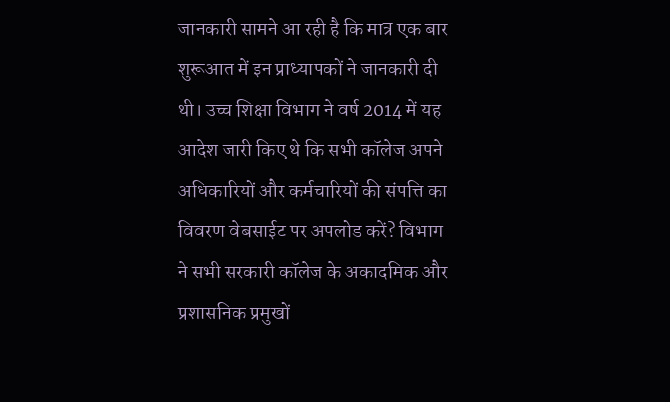जानकारी सामने आ रही है कि मात्र एक बार शुरूआत में इन प्राध्यापकों ने जानकारी दी थी। उच्च शिक्षा विभाग ने वर्ष 2014 में यह आदेश जारी किए थे कि सभी कॉलेज अपने अधिकारियों और कर्मचारियों की संपत्ति का विवरण वेबसाईट पर अपलोड करें? विभाग ने सभी सरकारी कॉलेज के अकादमिक और प्रशासनिक प्रमुखों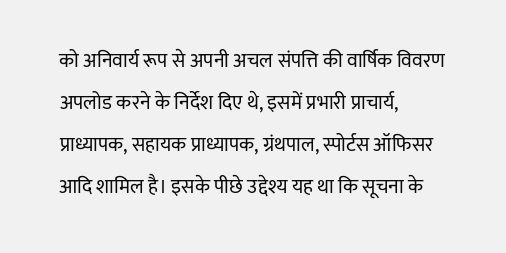को अनिवार्य रूप से अपनी अचल संपत्ति की वार्षिक विवरण अपलोड करने के निर्देश दिए थे, इसमें प्रभारी प्राचार्य, प्राध्यापक, सहायक प्राध्यापक, ग्रंथपाल, स्पोर्टस ऑफिसर आदि शामिल है। इसके पीछे उद्देश्य यह था कि सूचना के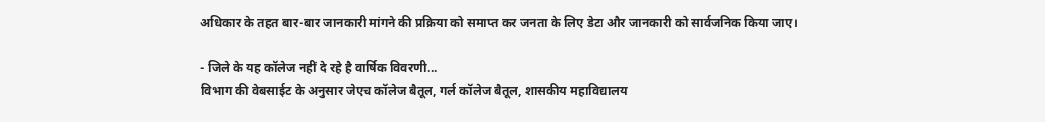अधिकार के तहत बार-बार जानकारी मांगने की प्रक्रिया को समाप्त कर जनता के लिए डेटा और जानकारी को सार्वजनिक किया जाए।

- जिले के यह कॉलेज नहीं दे रहे है वार्षिक विवरणी...
विभाग की वेबसाईट के अनुसार जेएच कॉलेज बैतूल, गर्ल कॉलेज बैतूल, शासकीय महाविद्यालय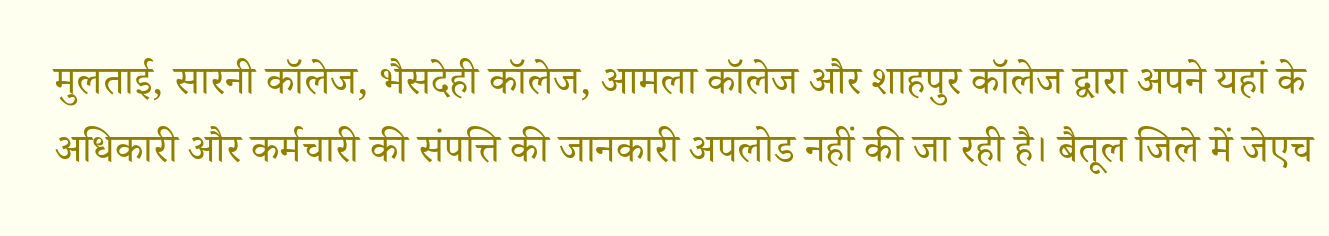मुलताई, सारनी कॉलेज, भैसदेही कॉलेज, आमला कॉलेज और शाहपुर कॉलेज द्वारा अपने यहां के अधिकारी और कर्मचारी की संपत्ति की जानकारी अपलोड नहीं की जा रही है। बैतूल जिले में जेएच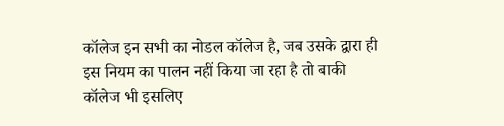कॉलेज इन सभी का नोडल कॉलेज है, जब उसके द्वारा ही इस नियम का पालन नहीं किया जा रहा है तो बाकी कॉलेज भी इसलिए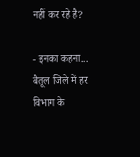नहीं कर रहे है?

- इनका कहना...
बैतूल जिले में हर विभाग के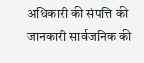अधिकारी की संपत्ति की जानकारी सार्वजनिक की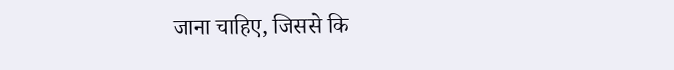जाना चाहिए, जिससे कि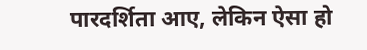पारदर्शिता आए, लेकिन ऐसा हो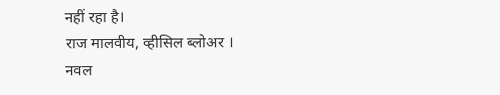नहीं रहा है।
राज मालवीय, व्हीसिल ब्लोअर ।
नवल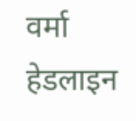वर्मा हेडलाइन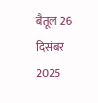बैतूल 26 दिसंबर 2025